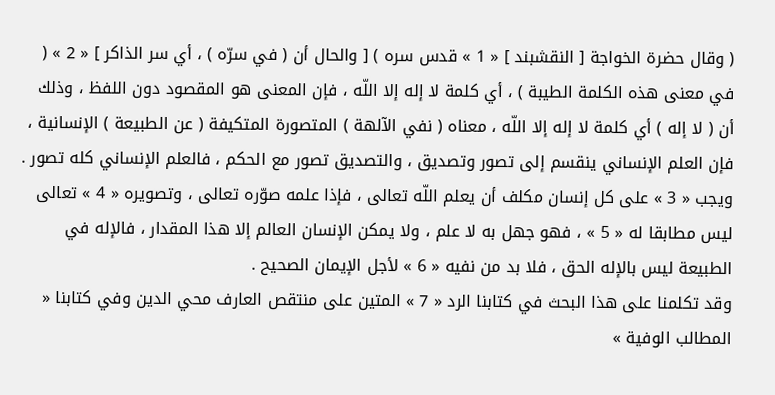( وقال حضرة الخواجة [ النقشبند ] « 1 » قدس سره ) [ والحال أن ( في سرّه ) ، أي سر الذاكر ] « 2 » ( في معنى هذه الكلمة الطيبة ) ، أي كلمة لا إله إلا اللّه ، فإن المعنى هو المقصود دون اللفظ ، وذلك أن ( لا إله ) أي كلمة لا إله إلا اللّه ، معناه ( نفي الآلهة ) المتصورة المتكيفة ( عن الطبيعة ) الإنسانية ، فإن العلم الإنساني ينقسم إلى تصور وتصديق ، والتصديق تصور مع الحكم ، فالعلم الإنساني كله تصور . ويجب « 3 » على كل إنسان مكلف أن يعلم اللّه تعالى ، فإذا علمه صوّره تعالى ، وتصويره « 4 » تعالى ليس مطابقا له « 5 » ، فهو جهل به لا علم ، ولا يمكن الإنسان العالم إلا هذا المقدار ، فالإله في الطبيعة ليس بالإله الحق ، فلا بد من نفيه « 6 » لأجل الإيمان الصحيح .
وقد تكلمنا على هذا البحث في كتابنا الرد « 7 » المتين على منتقص العارف محي الدين وفي كتابنا « المطالب الوفية »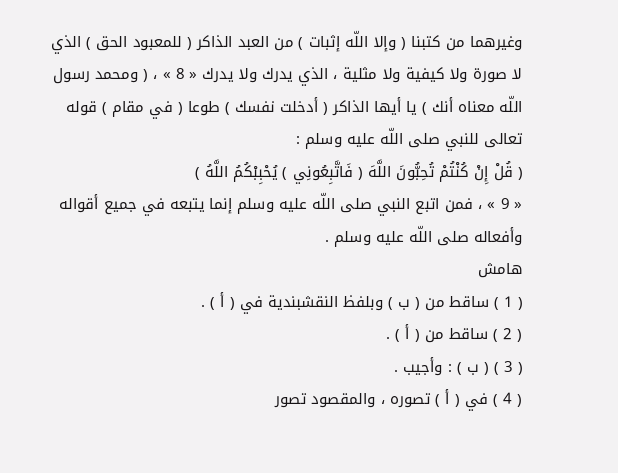وغيرهما من كتبنا ( وإلا اللّه إثبات ) من العبد الذاكر ( للمعبود الحق ) الذي لا صورة ولا كيفية ولا مثلية ، الذي يدرك ولا يدرك « 8 » ، ( ومحمد رسول اللّه معناه أنك ) يا أيها الذاكر ( أدخلت نفسك ) طوعا ( في مقام ) قوله تعالى للنبي صلى اللّه عليه وسلم :
( قُلْ إِنْ كُنْتُمْ تُحِبُّونَ اللَّهَ ( فَاتَّبِعُونِي ) يُحْبِبْكُمُ اللَّهُ )
« 9 » ، فمن اتبع النبي صلى اللّه عليه وسلم إنما يتبعه في جميع أقواله وأفعاله صلى اللّه عليه وسلم .
هامش
( 1 ) ساقط من ( ب ) وبلفظ النقشبندية في ( أ ) .
( 2 ) ساقط من ( أ ) .
( 3 ) ( ب ) : وأجيب .
( 4 ) في ( أ ) تصوره ، والمقصود تصور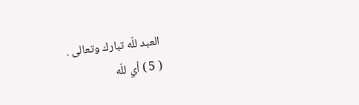العبد للّه تبارك وتعالى .
( 5 ) أي للّه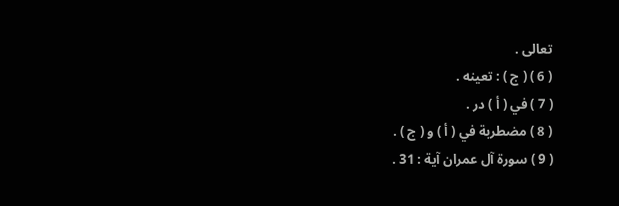تعالى .
( 6 ) ( ج ) : تعينه .
( 7 ) في ( أ ) در .
( 8 ) مضطربة في ( أ ) و ( ج ) .
( 9 ) سورة آل عمران آية : 31 .